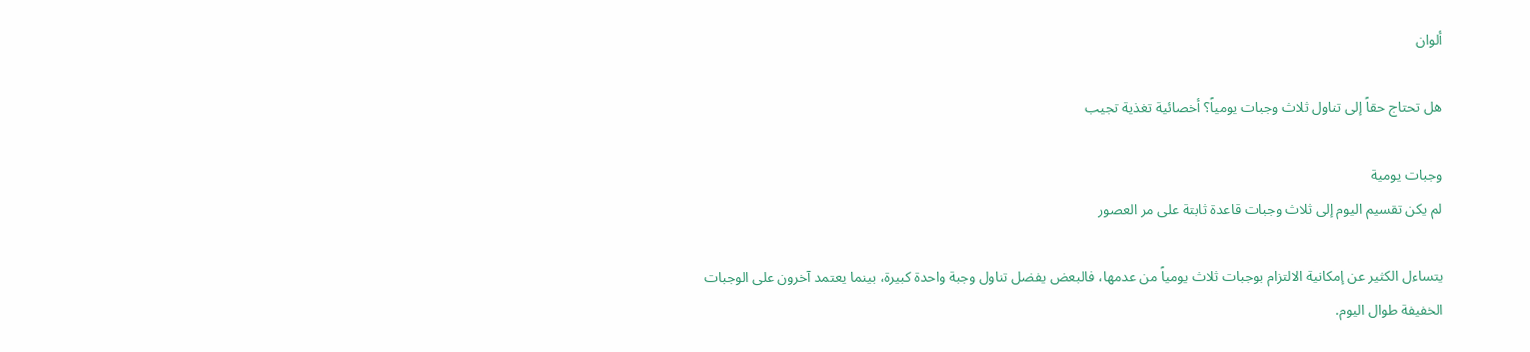ألوان

هل تحتاج حقاً إلى تناول ثلاث وجبات يومياً؟ أخصائية تغذية تجيب

وجبات يومية
لم يكن تقسيم اليوم إلى ثلاث وجبات قاعدة ثابتة على مر العصور

يتساءل الكثير عن إمكانية الالتزام بوجبات ثلاث يومياً من عدمها، فالبعض يفضل تناول وجبة واحدة كبيرة، بينما يعتمد آخرون على الوجبات الخفيفة طوال اليوم.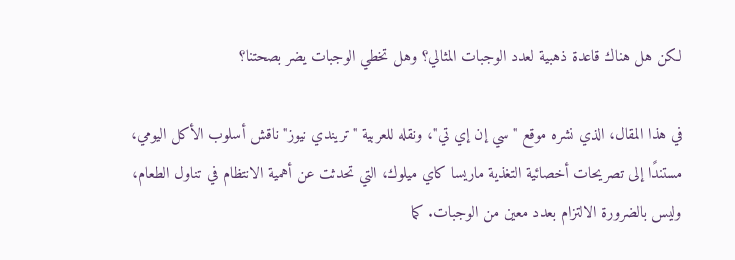لكن هل هناك قاعدة ذهبية لعدد الوجبات المثالي؟ وهل تخطي الوجبات يضر بصحتنا؟

في هذا المقال، الذي نشره موقع "سي إن إي تي"، ونقله للعربية "تريندي نيوز" ناقش أسلوب الأكل اليومي، مستندًا إلى تصريحات أخصائية التغذية ماريسا كاي ميلوك، التي تحدثت عن أهمية الانتظام في تناول الطعام، وليس بالضرورة الالتزام بعدد معين من الوجبات. كما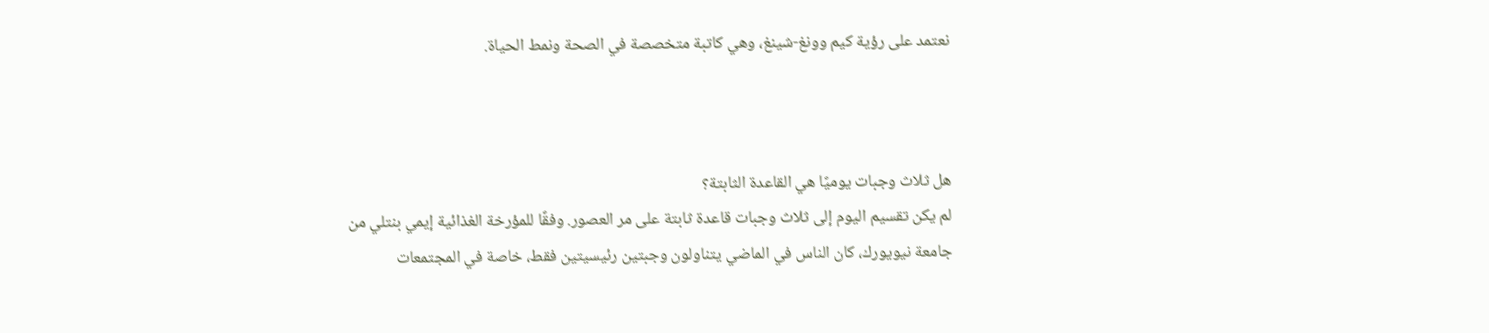نعتمد على رؤية كيم وونغ-شينغ، وهي كاتبة متخصصة في الصحة ونمط الحياة.



هل ثلاث وجبات يوميًا هي القاعدة الثابتة؟
لم يكن تقسيم اليوم إلى ثلاث وجبات قاعدة ثابتة على مر العصور. وفقًا للمؤرخة الغذائية إيمي بنتلي من جامعة نيويورك، كان الناس في الماضي يتناولون وجبتين رئيسيتين فقط، خاصة في المجتمعات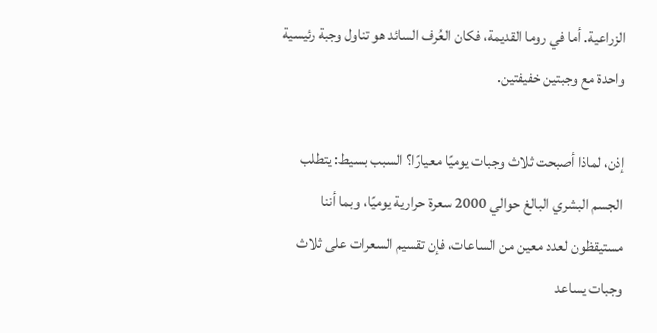الزراعية. أما في روما القديمة، فكان العُرف السائد هو تناول وجبة رئيسية واحدة مع وجبتين خفيفتين.

إذن، لماذا أصبحت ثلاث وجبات يوميًا معيارًا؟ السبب بسيط: يتطلب الجسم البشري البالغ حوالي 2000 سعرة حرارية يوميًا، وبما أننا مستيقظون لعدد معين من الساعات، فإن تقسيم السعرات على ثلاث وجبات يساعد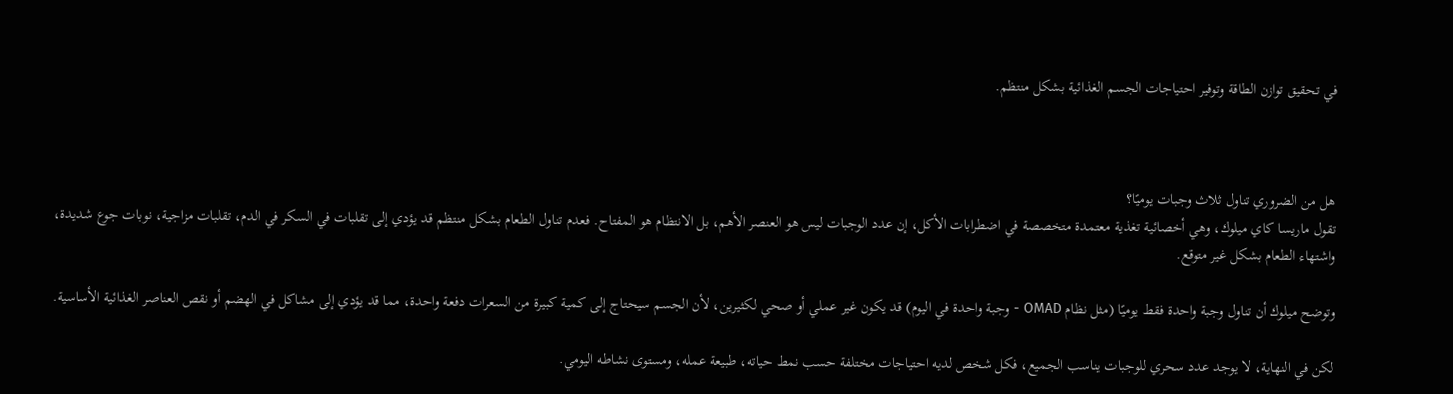في تحقيق توازن الطاقة وتوفير احتياجات الجسم الغذائية بشكل منتظم.



هل من الضروري تناول ثلاث وجبات يوميًا؟
تقول ماريسا كاي ميلوك، وهي أخصائية تغذية معتمدة متخصصة في اضطرابات الأكل، إن عدد الوجبات ليس هو العنصر الأهم، بل الانتظام هو المفتاح. فعدم تناول الطعام بشكل منتظم قد يؤدي إلى تقلبات في السكر في الدم، تقلبات مزاجية، نوبات جوع شديدة، واشتهاء الطعام بشكل غير متوقع.

وتوضح ميلوك أن تناول وجبة واحدة فقط يوميًا (مثل نظام OMAD - وجبة واحدة في اليوم) قد يكون غير عملي أو صحي لكثيرين، لأن الجسم سيحتاج إلى كمية كبيرة من السعرات دفعة واحدة، مما قد يؤدي إلى مشاكل في الهضم أو نقص العناصر الغذائية الأساسية.

لكن في النهاية، لا يوجد عدد سحري للوجبات يناسب الجميع، فكل شخص لديه احتياجات مختلفة حسب نمط حياته، طبيعة عمله، ومستوى نشاطه اليومي.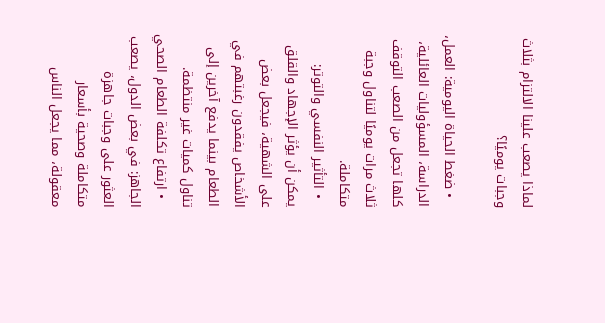لماذا يصعب علينا الالتزام بثلاث وجبات يوميًا؟

  • ضغط الحياة اليومية: العمل، الدراسة، المسؤوليات العائلية، كلها تجعل من الصعب التوقف ثلاث مرات يوميًا لتناول وجبة متكاملة.
  • التأثير النفسي والتوتر: يمكن أن يؤثر الإجهاد والقلق على الشهية، فيجعل بعض الأشخاص يفقدون رغبتهم في الطعام بينما يدفع آخرين إلى تناول كميات غير منتظمة.
  • ارتفاع تكلفة الطعام الصحي الجاهز: في بعض الدول، يصعب العثور على وجبات جاهزة متكاملة وصحية بأسعار معقولة، مما يجعل الناس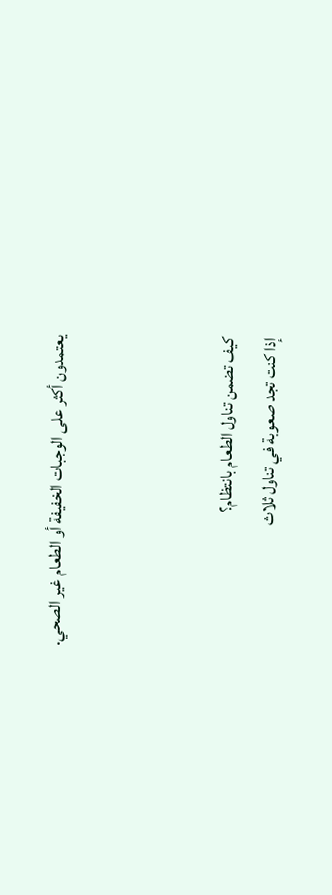يعتمدون أكثر على الوجبات الخفيفة أو الطعام غير الصحي.



كيف تضمن تناول الطعام بانتظام؟
إذا كنت تجد صعوبة في تناول ثلاث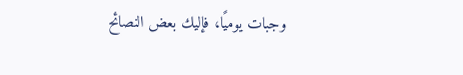وجبات يوميًا، فإليك بعض النصائح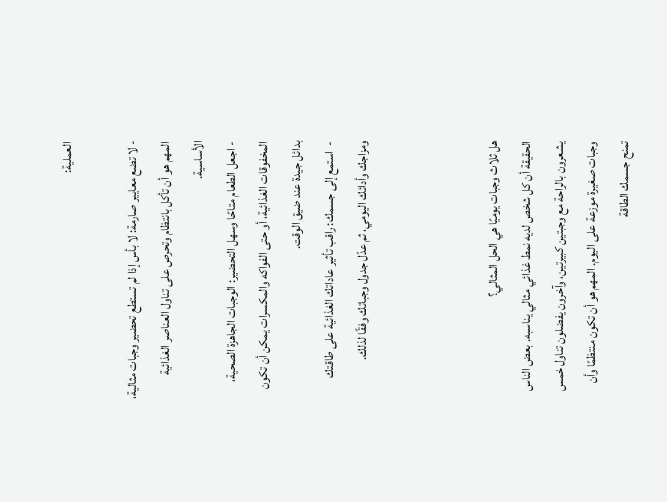العملية:

- لا تضع معايير صارمة: لا بأس إذا لم تستطع تحضير وجبات مثالية، المهم هو أن تأكل بانتظام وتحرص على تناول العناصر الغذائية الأساسية.
- اجعل الطعام متاحًا وسهل التحضير: الوجبات الجاهزة الصحية، المخفوقات الغذائية، أو حتى الفواكه والمكسرات يمكن أن تكون بدائل جيدة عند ضيق الوقت.
-  استمع إلى جسمك: راقب تأثير عاداتك الغذائية على طاقتك ومزاجك وأدائك اليومي، ثم عدّل جدول وجباتك وفقًا لذلك.



هل ثلاث وجبات يوميًا هي الحل المثالي؟
الحقيقة أن كل شخص لديه نمط غذائي مثالي يناسبه. بعض الناس يشعرون بالراحة مع وجبتين كبيرتين، وآخرون يفضلون تناول خمس وجبات صغيرة موزعة على اليوم. المهم هو أن تكون منتظمًا وأن تمنح جسمك الطاقة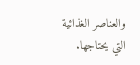والعناصر الغذائية التي يحتاجها.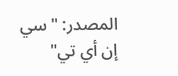المصدر: "سي إن أي تي"